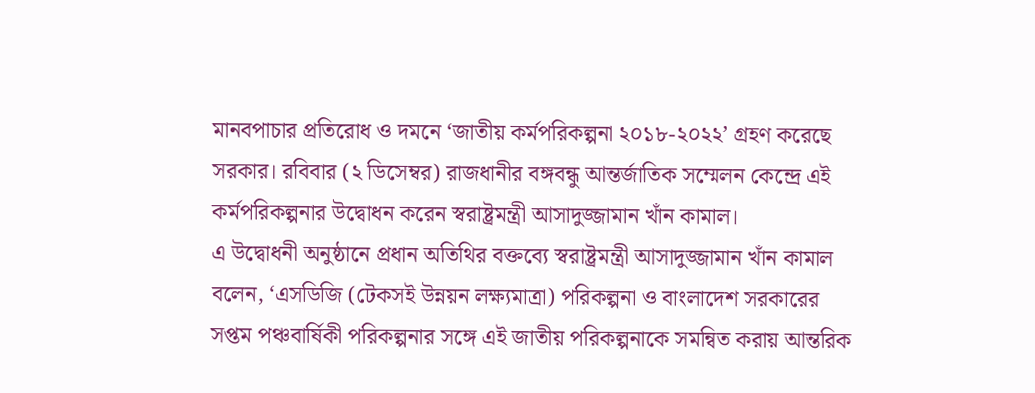মানবপাচার প্রতিরোধ ও দমনে ‘জাতীয় কর্মপরিকল্পনা ২০১৮-২০২২’ গ্রহণ করেছে সরকার। রবিবার (২ ডিসেম্বর) রাজধানীর বঙ্গবন্ধু আন্তর্জাতিক সম্মেলন কেন্দ্রে এই কর্মপরিকল্পনার উদ্বোধন করেন স্বরাষ্ট্রমন্ত্রী আসাদুজ্জামান খাঁন কামাল।
এ উদ্বোধনী অনুষ্ঠানে প্রধান অতিথির বক্তব্যে স্বরাষ্ট্রমন্ত্রী আসাদুজ্জামান খাঁন কামাল বলেন, ‘এসডিজি (টেকসই উন্নয়ন লক্ষ্যমাত্রা) পরিকল্পনা ও বাংলাদেশ সরকারের সপ্তম পঞ্চবার্ষিকী পরিকল্পনার সঙ্গে এই জাতীয় পরিকল্পনাকে সমন্বিত করায় আন্তরিক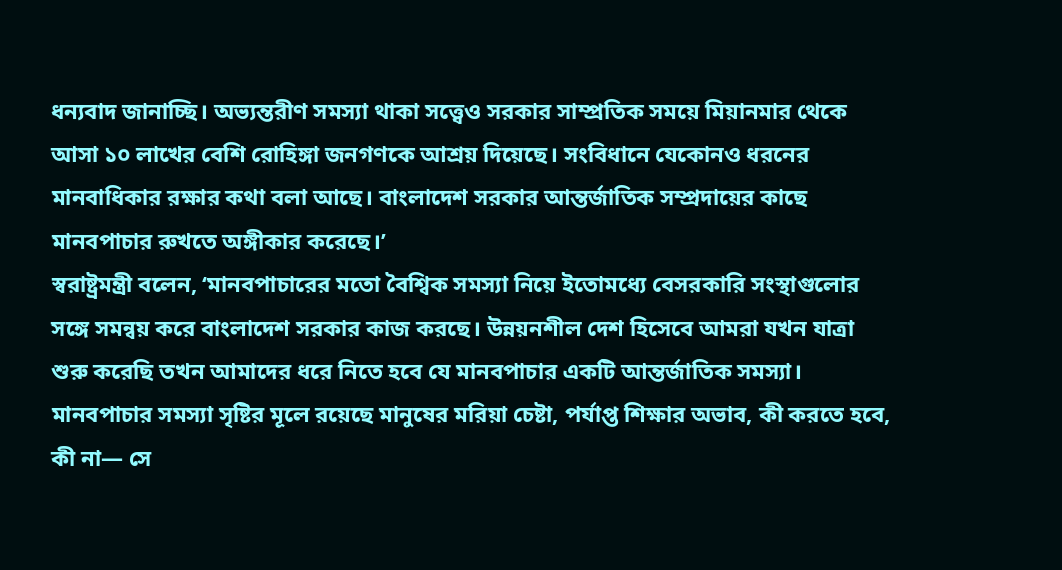ধন্যবাদ জানাচ্ছি। অভ্যন্তরীণ সমস্যা থাকা সত্ত্বেও সরকার সাম্প্রতিক সময়ে মিয়ানমার থেকে আসা ১০ লাখের বেশি রোহিঙ্গা জনগণকে আশ্রয় দিয়েছে। সংবিধানে যেকোনও ধরনের মানবাধিকার রক্ষার কথা বলা আছে। বাংলাদেশ সরকার আন্তর্জাতিক সম্প্রদায়ের কাছে মানবপাচার রুখতে অঙ্গীকার করেছে।’
স্বরাষ্ট্রমন্ত্রী বলেন, ‘মানবপাচারের মতো বৈশ্বিক সমস্যা নিয়ে ইতোমধ্যে বেসরকারি সংস্থাগুলোর সঙ্গে সমন্বয় করে বাংলাদেশ সরকার কাজ করছে। উন্নয়নশীল দেশ হিসেবে আমরা যখন যাত্রা শুরু করেছি তখন আমাদের ধরে নিতে হবে যে মানবপাচার একটি আন্তর্জাতিক সমস্যা। মানবপাচার সমস্যা সৃষ্টির মূলে রয়েছে মানুষের মরিয়া চেষ্টা, পর্যাপ্ত শিক্ষার অভাব, কী করতে হবে, কী না— সে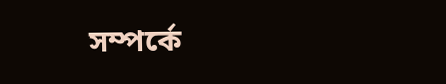সম্পর্কে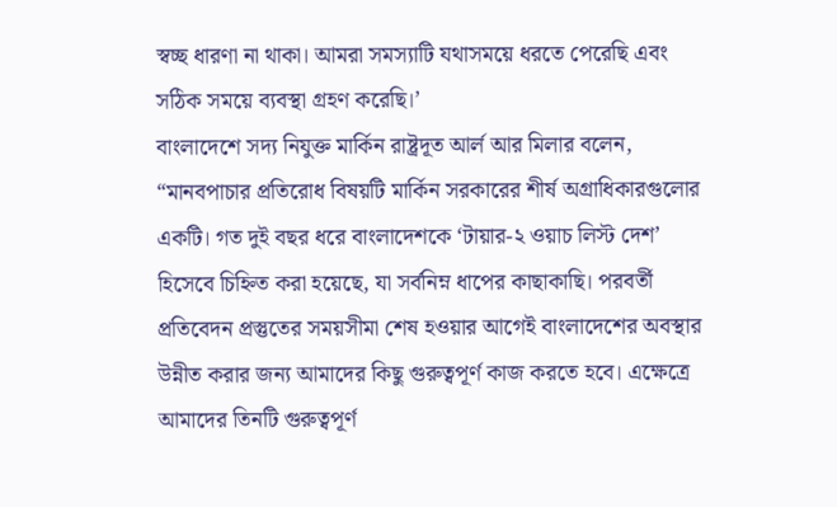স্বচ্ছ ধারণা না থাকা। আমরা সমস্যাটি যথাসময়ে ধরতে পেরেছি এবং সঠিক সময়ে ব্যবস্থা গ্রহণ করেছি।’
বাংলাদেশে সদ্য নিযুক্ত মার্কিন রাষ্ট্রদূত আর্ল আর মিলার বলেন, “মানবপাচার প্রতিরোধ বিষয়টি মার্কিন সরকারের শীর্ষ অগ্রাধিকারগুলোর একটি। গত দুই বছর ধরে বাংলাদেশকে ‘টায়ার-২ ওয়াচ লিস্ট দেশ’ হিসেবে চিহ্নিত করা হয়েছে, যা সর্বনিম্ন ধাপের কাছাকাছি। পরবর্তী প্রতিবেদন প্রস্তুতের সময়সীমা শেষ হওয়ার আগেই বাংলাদেশের অবস্থার উন্নীত করার জন্য আমাদের কিছু গুরুত্বপূর্ণ কাজ করতে হবে। এক্ষেত্রে আমাদের তিনটি গুরুত্বপূর্ণ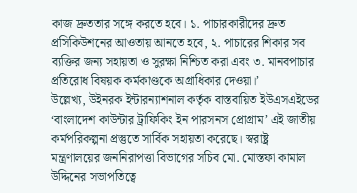কাজ দ্রুততার সঙ্গে করতে হবে। ১. পাচারকারীদের দ্রুত প্রসিকিউশনের আওতায় আনতে হবে, ২. পাচারের শিকার সব ব্যক্তির জন্য সহায়তা ও সুরক্ষা নিশ্চিত করা এবং ৩. মানবপাচার প্রতিরোধ বিষয়ক কর্মকাণ্ডকে অগ্রাধিকার দেওয়া।’
উল্লেখ্য, উইনরক ইন্টারন্যাশনাল কর্তৃক বাস্তবায়িত ইউএসএইডের ‘বাংলাদেশ কাউন্টার ট্রাফিকিং ইন পারসনস প্রোগ্রাম’ এই জাতীয় কর্মপরিকল্পনা প্রস্তুতে সার্বিক সহায়তা করেছে। স্বরাষ্ট্র মন্ত্রণালয়ের জননিরাপত্তা বিভাগের সচিব মো. মোস্তফা কামাল উদ্দিনের সভাপতিত্বে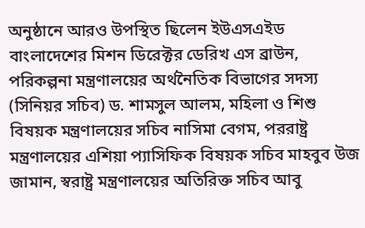অনুষ্ঠানে আরও উপস্থিত ছিলেন ইউএসএইড বাংলাদেশের মিশন ডিরেক্টর ডেরিখ এস ব্রাউন, পরিকল্পনা মন্ত্রণালয়ের অর্থনৈতিক বিভাগের সদস্য (সিনিয়র সচিব) ড. শামসুল আলম, মহিলা ও শিশু বিষয়ক মন্ত্রণালয়ের সচিব নাসিমা বেগম, পররাষ্ট্র মন্ত্রণালয়ের এশিয়া প্যাসিফিক বিষয়ক সচিব মাহবুব উজ জামান, স্বরাষ্ট্র মন্ত্রণালয়ের অতিরিক্ত সচিব আবু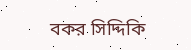বকর সিদ্দিকি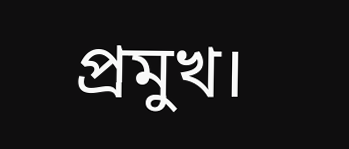প্রমুখ।